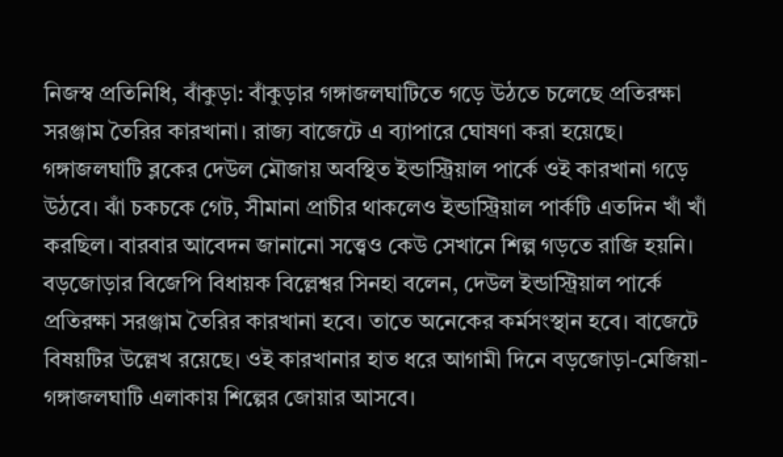নিজস্ব প্রতিনিধি, বাঁকুড়া: বাঁকুড়ার গঙ্গাজলঘাটিতে গড়ে উঠতে চলেছে প্রতিরক্ষা সরঞ্জাম তৈরির কারখানা। রাজ্য বাজেটে এ ব্যাপারে ঘোষণা করা হয়েছে। গঙ্গাজলঘাটি ব্লকের দেউল মৌজায় অবস্থিত ইন্ডাস্ট্রিয়াল পার্কে ওই কারখানা গড়ে উঠবে। ঝাঁ চকচকে গেট, সীমানা প্রাচীর থাকলেও ইন্ডাস্ট্রিয়াল পার্কটি এতদিন খাঁ খাঁ করছিল। বারবার আবেদন জানানো সত্ত্বেও কেউ সেখানে শিল্প গড়তে রাজি হয়নি।
বড়জোড়ার বিজেপি বিধায়ক বিল্লেশ্বর সিনহা বলেন, দেউল ইন্ডাস্ট্রিয়াল পার্কে প্রতিরক্ষা সরঞ্জাম তৈরির কারখানা হবে। তাতে অনেকের কর্মসংস্থান হবে। বাজেটে বিষয়টির উল্লেখ রয়েছে। ওই কারখানার হাত ধরে আগামী দিনে বড়জোড়া-মেজিয়া-গঙ্গাজলঘাটি এলাকায় শিল্পের জোয়ার আসবে।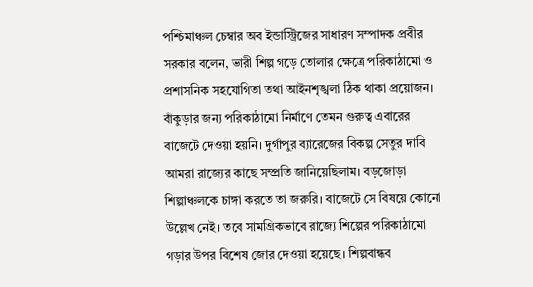পশ্চিমাঞ্চল চেম্বার অব ইন্ডাস্ট্রিজের সাধারণ সম্পাদক প্রবীর সরকার বলেন, ভারী শিল্প গড়ে তোলার ক্ষেত্রে পরিকাঠামো ও প্রশাসনিক সহযোগিতা তথা আইনশৃঙ্খলা ঠিক থাকা প্রয়োজন। বাঁকুড়ার জন্য পরিকাঠামো নির্মাণে তেমন গুরুত্ব এবারের বাজেটে দেওয়া হয়নি। দুর্গাপুর ব্যারেজের বিকল্প সেতুর দাবি আমরা রাজ্যের কাছে সম্প্রতি জানিয়েছিলাম। বড়জোড়া শিল্পাঞ্চলকে চাঙ্গা করতে তা জরুরি। বাজেটে সে বিষয়ে কোনো উল্লেখ নেই। তবে সামগ্রিকভাবে রাজ্যে শিল্পের পরিকাঠামো গড়ার উপর বিশেষ জোর দেওয়া হয়েছে। শিল্পবান্ধব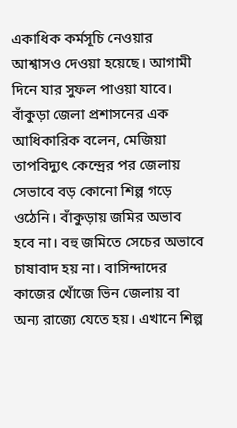একাধিক কর্মসূচি নেওয়ার আশ্বাসও দেওয়া হয়েছে। আগামী দিনে যার সুফল পাওয়া যাবে।
বাঁকুড়া জেলা প্রশাসনের এক আধিকারিক বলেন, মেজিয়া তাপবিদ্যুৎ কেন্দ্রের পর জেলায় সেভাবে বড় কোনো শিল্প গড়ে ওঠেনি। বাঁকুড়ায় জমির অভাব হবে না। বহু জমিতে সেচের অভাবে চাষাবাদ হয় না। বাসিন্দাদের কাজের খোঁজে ভিন জেলায় বা অন্য রাজ্যে যেতে হয়। এখানে শিল্প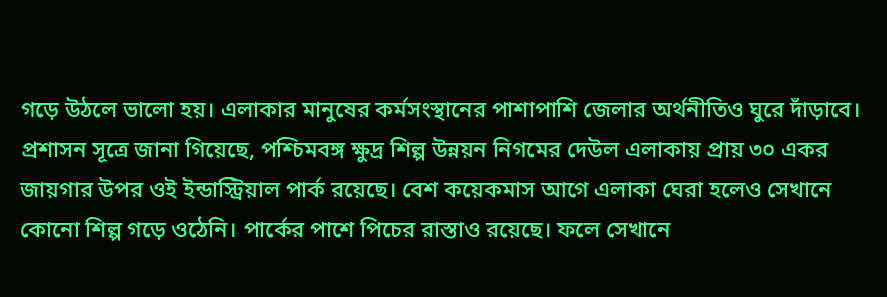গড়ে উঠলে ভালো হয়। এলাকার মানুষের কর্মসংস্থানের পাশাপাশি জেলার অর্থনীতিও ঘুরে দাঁড়াবে।
প্রশাসন সূত্রে জানা গিয়েছে, পশ্চিমবঙ্গ ক্ষুদ্র শিল্প উন্নয়ন নিগমের দেউল এলাকায় প্রায় ৩০ একর জায়গার উপর ওই ইন্ডাস্ট্রিয়াল পার্ক রয়েছে। বেশ কয়েকমাস আগে এলাকা ঘেরা হলেও সেখানে কোনো শিল্প গড়ে ওঠেনি। পার্কের পাশে পিচের রাস্তাও রয়েছে। ফলে সেখানে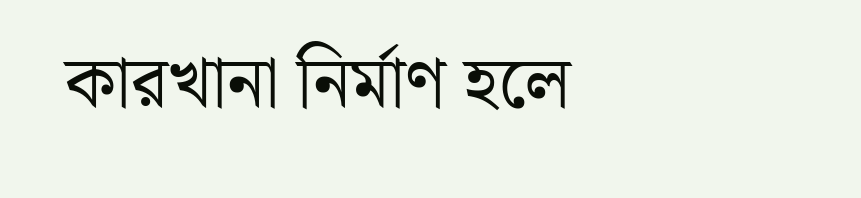কারখানা নির্মাণ হলে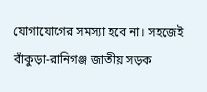যোগাযোগের সমস্যা হবে না। সহজেই বাঁকুড়া-রানিগঞ্জ জাতীয় সড়ক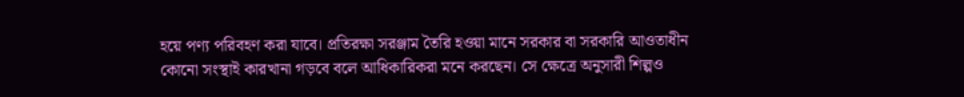হয়ে পণ্য পরিবহণ করা যাবে। প্রতিরক্ষা সরঞ্জাম তৈরি হওয়া মানে সরকার বা সরকারি আওতাধীন কোনো সংস্থাই কারখানা গড়বে বলে আধিকারিকরা মনে করছেন। সে ক্ষেত্রে অনুসারী শিল্পও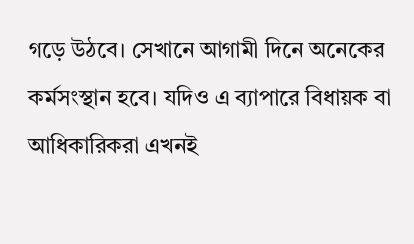গড়ে উঠবে। সেখানে আগামী দিনে অনেকের কর্মসংস্থান হবে। যদিও এ ব্যাপারে বিধায়ক বা আধিকারিকরা এখনই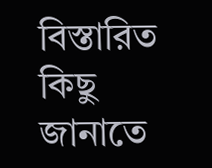বিস্তারিত কিছু জানাতে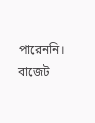পারেননি। বাজেট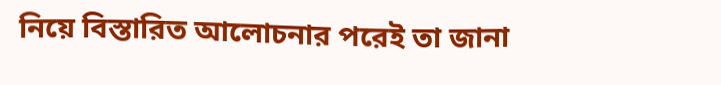নিয়ে বিস্তারিত আলোচনার পরেই তা জানা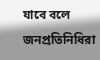যাবে বলে জনপ্রতিনিধিরা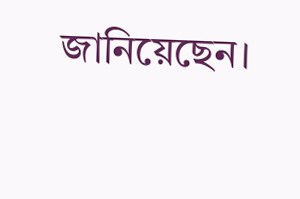জানিয়েছেন।